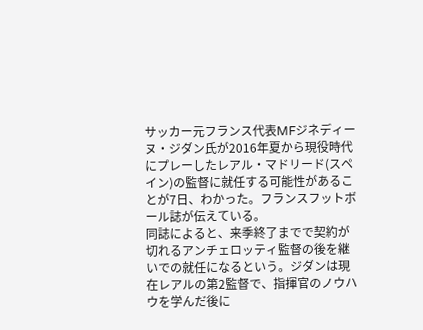サッカー元フランス代表MFジネディーヌ・ジダン氏が2016年夏から現役時代にプレーしたレアル・マドリード(スペイン)の監督に就任する可能性があることが7日、わかった。フランスフットボール誌が伝えている。
同誌によると、来季終了までで契約が切れるアンチェロッティ監督の後を継いでの就任になるという。ジダンは現在レアルの第2監督で、指揮官のノウハウを学んだ後に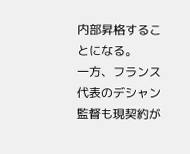内部昇格することになる。
一方、フランス代表のデシャン監督も現契約が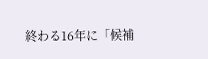終わる16年に「候補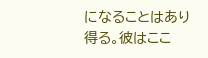になることはあり得る。彼はここ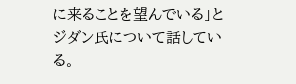に来ることを望んでいる」とジダン氏について話している。